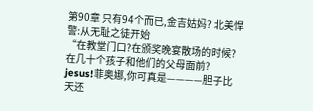第90章 只有94个而已,金吉姑妈? 北美悍警:从无耻之徒开始
“在教堂门口?在颁奖晚宴散场的时候?在几十个孩子和他们的父母面前?
jesus!菲奥娜,你可真是————胆子比天还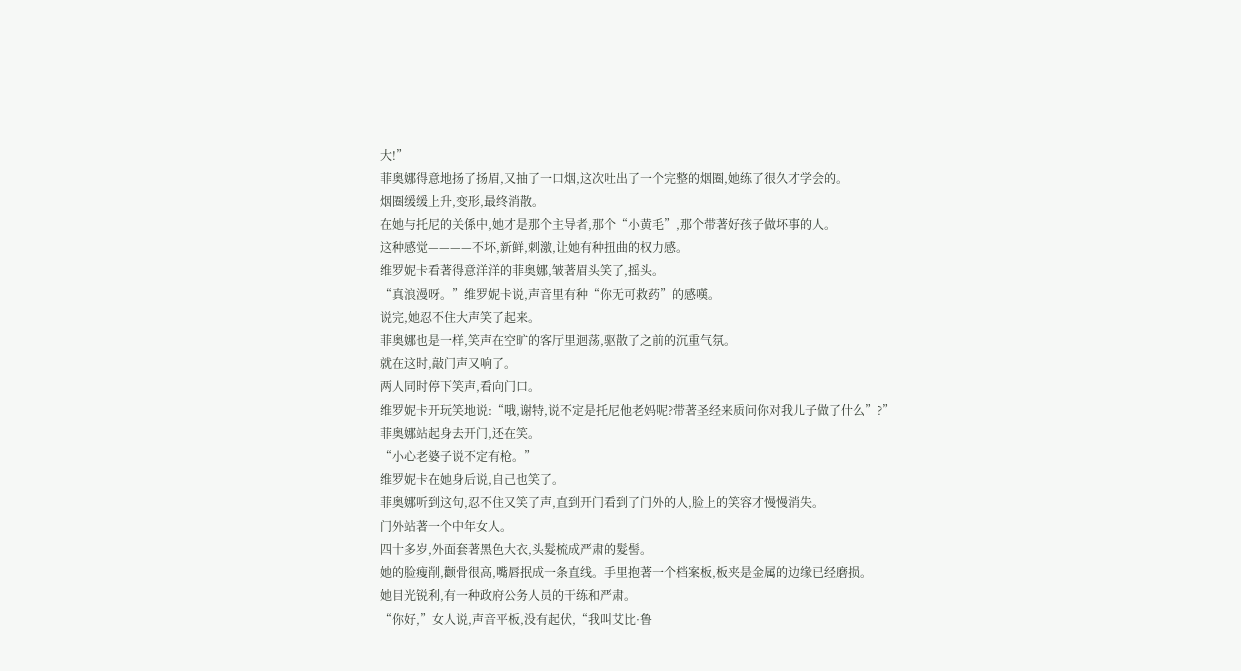大!”
菲奥娜得意地扬了扬眉,又抽了一口烟,这次吐出了一个完整的烟圈,她练了很久才学会的。
烟圈缓缓上升,变形,最终消散。
在她与托尼的关係中,她才是那个主导者,那个“小黄毛”,那个带著好孩子做坏事的人。
这种感觉————不坏,新鲜,刺激,让她有种扭曲的权力感。
维罗妮卡看著得意洋洋的菲奥娜,皱著眉头笑了,摇头。
“真浪漫呀。”维罗妮卡说,声音里有种“你无可救药”的感嘆。
说完,她忍不住大声笑了起来。
菲奥娜也是一样,笑声在空旷的客厅里迴荡,驱散了之前的沉重气氛。
就在这时,敲门声又响了。
两人同时停下笑声,看向门口。
维罗妮卡开玩笑地说:“哦,谢特,说不定是托尼他老妈呢?带著圣经来质问你对我儿子做了什么”?”
菲奥娜站起身去开门,还在笑。
“小心老婆子说不定有枪。”
维罗妮卡在她身后说,自己也笑了。
菲奥娜听到这句,忍不住又笑了声,直到开门看到了门外的人,脸上的笑容才慢慢消失。
门外站著一个中年女人。
四十多岁,外面套著黑色大衣,头髮梳成严肃的髮髻。
她的脸瘦削,颧骨很高,嘴唇抿成一条直线。手里抱著一个档案板,板夹是金属的边缘已经磨损。
她目光锐利,有一种政府公务人员的干练和严肃。
“你好,”女人说,声音平板,没有起伏,“我叫艾比·鲁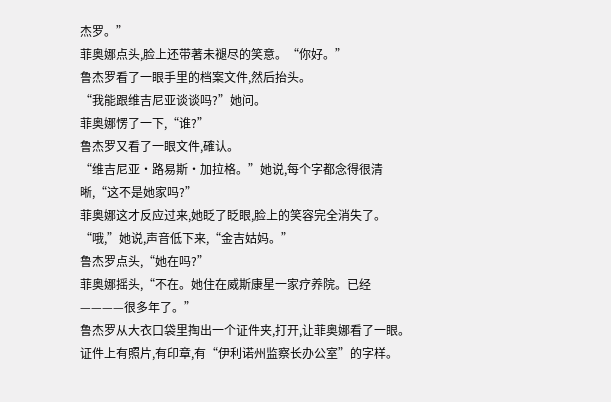杰罗。”
菲奥娜点头,脸上还带著未褪尽的笑意。“你好。”
鲁杰罗看了一眼手里的档案文件,然后抬头。
“我能跟维吉尼亚谈谈吗?”她问。
菲奥娜愣了一下,“谁?”
鲁杰罗又看了一眼文件,確认。
“维吉尼亚·路易斯·加拉格。”她说,每个字都念得很清晰,“这不是她家吗?”
菲奥娜这才反应过来,她眨了眨眼,脸上的笑容完全消失了。
“哦,”她说,声音低下来,“金吉姑妈。”
鲁杰罗点头,“她在吗?”
菲奥娜摇头,“不在。她住在威斯康星一家疗养院。已经————很多年了。”
鲁杰罗从大衣口袋里掏出一个证件夹,打开,让菲奥娜看了一眼。
证件上有照片,有印章,有“伊利诺州监察长办公室”的字样。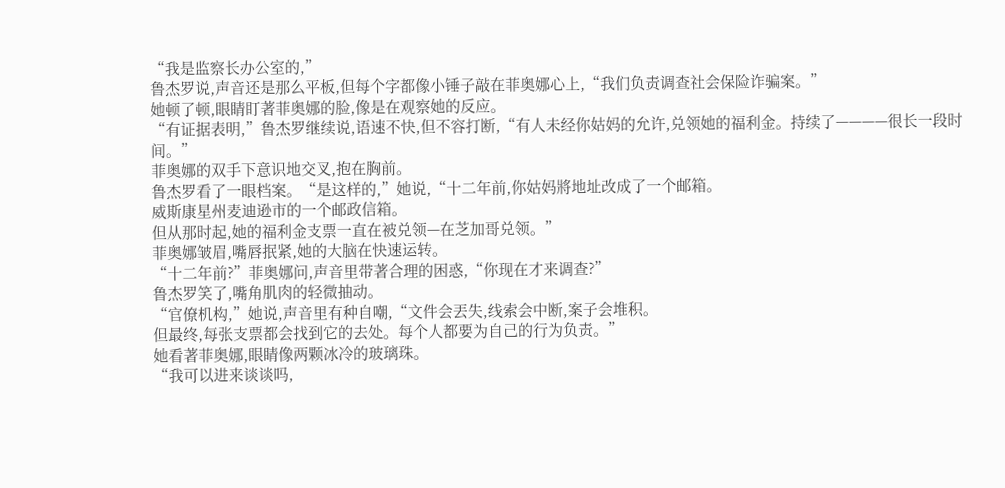“我是监察长办公室的,”
鲁杰罗说,声音还是那么平板,但每个字都像小锤子敲在菲奥娜心上,“我们负责调查社会保险诈骗案。”
她顿了顿,眼睛盯著菲奥娜的脸,像是在观察她的反应。
“有证据表明,”鲁杰罗继续说,语速不快,但不容打断,“有人未经你姑妈的允许,兑领她的福利金。持续了————很长一段时间。”
菲奥娜的双手下意识地交叉,抱在胸前。
鲁杰罗看了一眼档案。“是这样的,”她说,“十二年前,你姑妈將地址改成了一个邮箱。
威斯康星州麦迪逊市的一个邮政信箱。
但从那时起,她的福利金支票一直在被兑领—在芝加哥兑领。”
菲奥娜皱眉,嘴唇抿紧,她的大脑在快速运转。
“十二年前?”菲奥娜问,声音里带著合理的困惑,“你现在才来调查?”
鲁杰罗笑了,嘴角肌肉的轻微抽动。
“官僚机构,”她说,声音里有种自嘲,“文件会丟失,线索会中断,案子会堆积。
但最终,每张支票都会找到它的去处。每个人都要为自己的行为负责。”
她看著菲奥娜,眼睛像两颗冰冷的玻璃珠。
“我可以进来谈谈吗,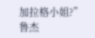加拉格小姐?”
鲁杰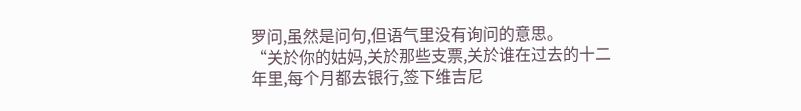罗问,虽然是问句,但语气里没有询问的意思。
“关於你的姑妈,关於那些支票,关於谁在过去的十二年里,每个月都去银行,签下维吉尼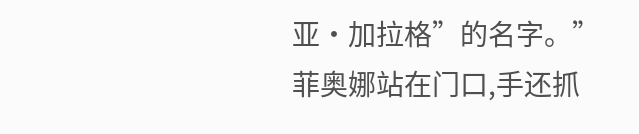亚·加拉格”的名字。”
菲奥娜站在门口,手还抓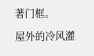著门框。
屋外的冷风灌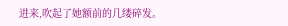进来,吹起了她额前的几缕碎发。